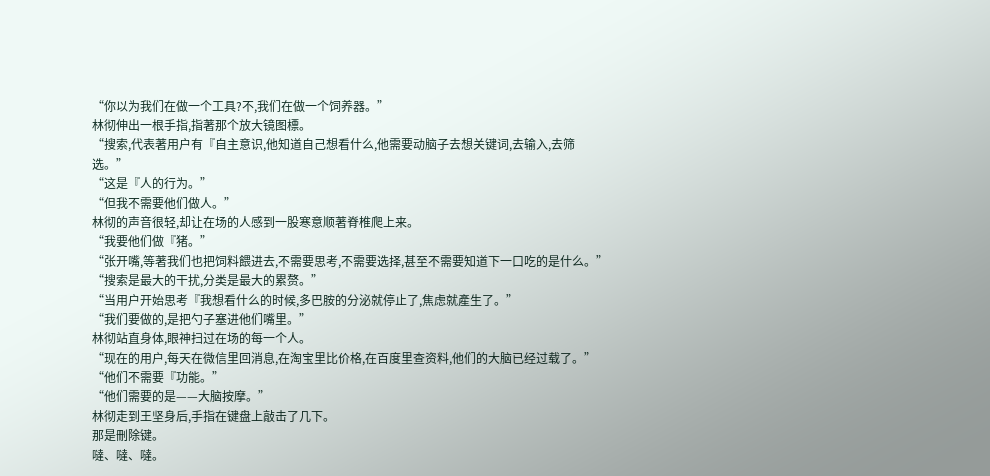“你以为我们在做一个工具?不,我们在做一个饲养器。”
林彻伸出一根手指,指著那个放大镜图標。
“搜索,代表著用户有『自主意识,他知道自己想看什么,他需要动脑子去想关键词,去输入,去筛选。”
“这是『人的行为。”
“但我不需要他们做人。”
林彻的声音很轻,却让在场的人感到一股寒意顺著脊椎爬上来。
“我要他们做『猪。”
“张开嘴,等著我们也把饲料餵进去,不需要思考,不需要选择,甚至不需要知道下一口吃的是什么。”
“搜索是最大的干扰,分类是最大的累赘。”
“当用户开始思考『我想看什么的时候,多巴胺的分泌就停止了,焦虑就產生了。”
“我们要做的,是把勺子塞进他们嘴里。”
林彻站直身体,眼神扫过在场的每一个人。
“现在的用户,每天在微信里回消息,在淘宝里比价格,在百度里查资料,他们的大脑已经过载了。”
“他们不需要『功能。”
“他们需要的是——大脑按摩。”
林彻走到王坚身后,手指在键盘上敲击了几下。
那是刪除键。
噠、噠、噠。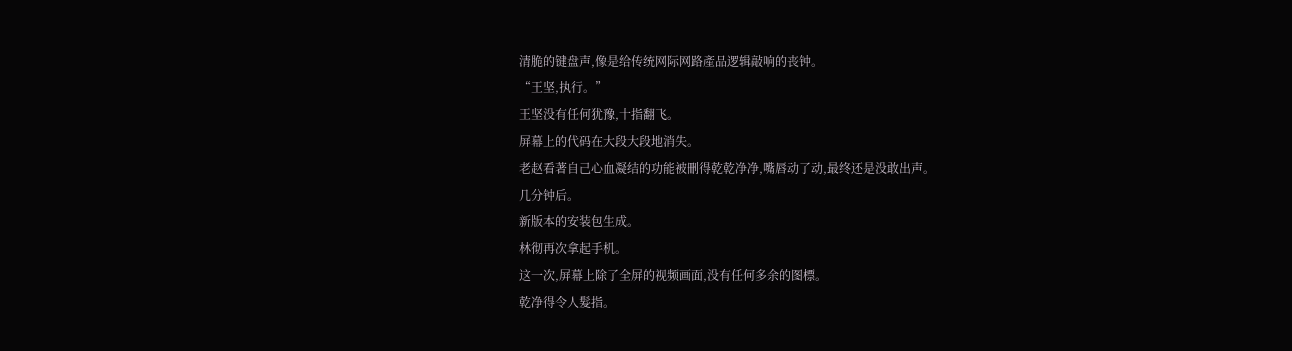清脆的键盘声,像是给传统网际网路產品逻辑敲响的丧钟。
“王坚,执行。”
王坚没有任何犹豫,十指翻飞。
屏幕上的代码在大段大段地消失。
老赵看著自己心血凝结的功能被刪得乾乾净净,嘴唇动了动,最终还是没敢出声。
几分钟后。
新版本的安装包生成。
林彻再次拿起手机。
这一次,屏幕上除了全屏的视频画面,没有任何多余的图標。
乾净得令人髮指。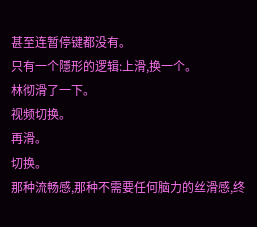甚至连暂停键都没有。
只有一个隱形的逻辑:上滑,换一个。
林彻滑了一下。
视频切换。
再滑。
切换。
那种流畅感,那种不需要任何脑力的丝滑感,终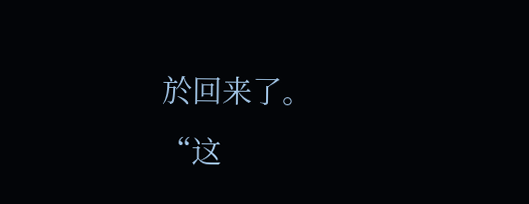於回来了。
“这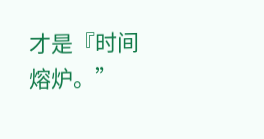才是『时间熔炉。”